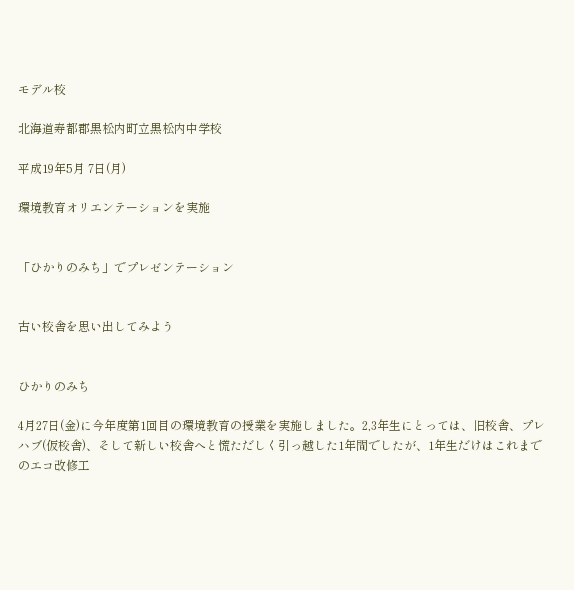モデル校

北海道寿都郡黒松内町立黒松内中学校

平成19年5月 7日(月)

環境教育オリエンテーションを実施


「ひかりのみち」でプレゼンテーション


古い校舎を思い出してみよう


ひかりのみち

4月27日(金)に今年度第1回目の環境教育の授業を実施しました。2,3年生にとっては、旧校舎、プレハブ(仮校舎)、そして新しい校舎へと慌ただしく引っ越した1年間でしたが、1年生だけはこれまでのエコ改修工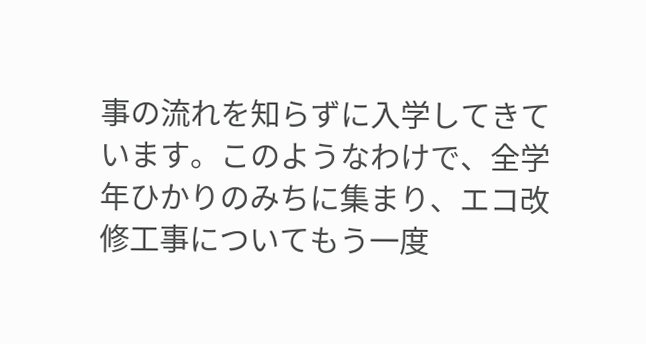事の流れを知らずに入学してきています。このようなわけで、全学年ひかりのみちに集まり、エコ改修工事についてもう一度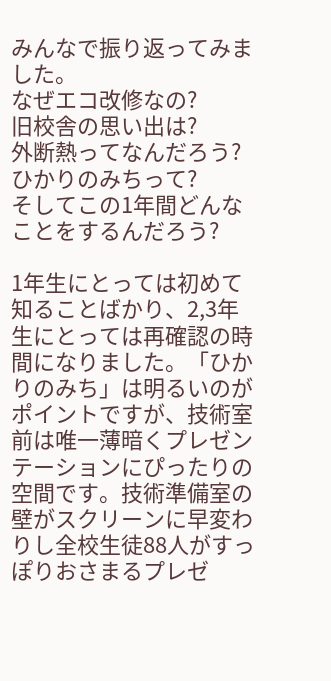みんなで振り返ってみました。
なぜエコ改修なの?
旧校舎の思い出は?
外断熱ってなんだろう?
ひかりのみちって?
そしてこの1年間どんなことをするんだろう?

1年生にとっては初めて知ることばかり、2,3年生にとっては再確認の時間になりました。「ひかりのみち」は明るいのがポイントですが、技術室前は唯一薄暗くプレゼンテーションにぴったりの空間です。技術準備室の壁がスクリーンに早変わりし全校生徒88人がすっぽりおさまるプレゼ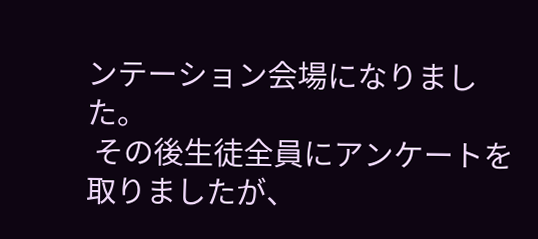ンテーション会場になりました。
 その後生徒全員にアンケートを取りましたが、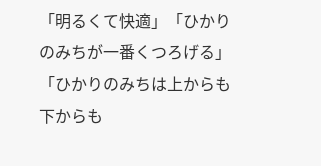「明るくて快適」「ひかりのみちが一番くつろげる」「ひかりのみちは上からも下からも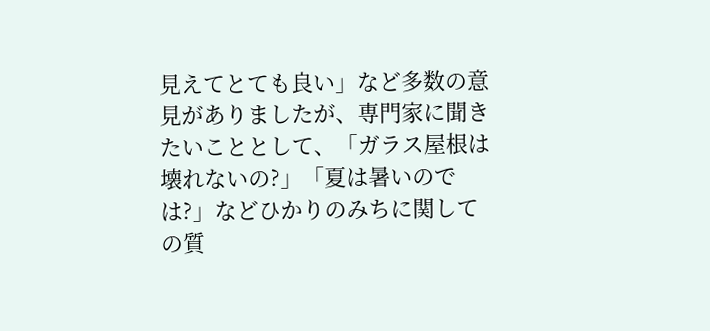見えてとても良い」など多数の意見がありましたが、専門家に聞きたいこととして、「ガラス屋根は壊れないの?」「夏は暑いのでは?」などひかりのみちに関しての質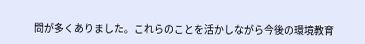問が多くありました。これらのことを活かしながら今後の環境教育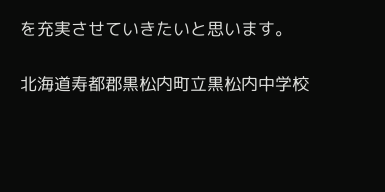を充実させていきたいと思います。

北海道寿都郡黒松内町立黒松内中学校